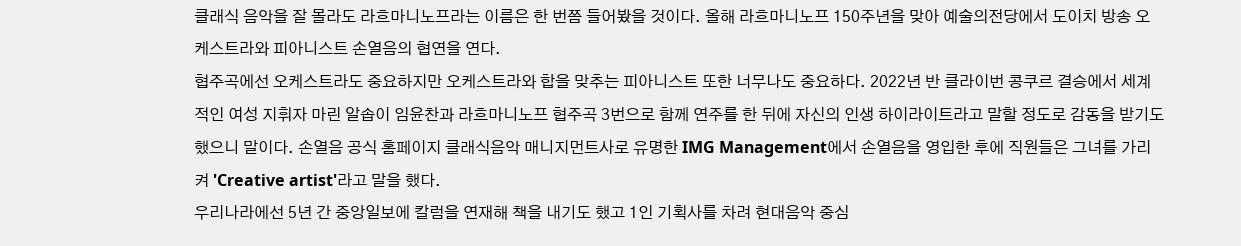클래식 음악을 잘 몰라도 라흐마니노프라는 이름은 한 번쯤 들어봤을 것이다. 올해 라흐마니노프 150주년을 맞아 예술의전당에서 도이치 방송 오케스트라와 피아니스트 손열음의 협연을 연다.
협주곡에선 오케스트라도 중요하지만 오케스트라와 합을 맞추는 피아니스트 또한 너무나도 중요하다. 2022년 반 클라이번 콩쿠르 결승에서 세계적인 여성 지휘자 마린 알솝이 임윤찬과 라흐마니노프 협주곡 3번으로 함께 연주를 한 뒤에 자신의 인생 하이라이트라고 말할 정도로 감동을 받기도 했으니 말이다. 손열음 공식 홈페이지 클래식음악 매니지먼트사로 유명한 IMG Management에서 손열음을 영입한 후에 직원들은 그녀를 가리켜 'Creative artist'라고 말을 했다.
우리나라에선 5년 간 중앙일보에 칼럼을 연재해 책을 내기도 했고 1인 기획사를 차려 현대음악 중심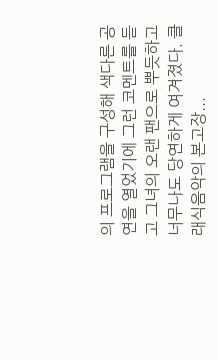의 프로그램을 구성해 색다른 공연을 열었기에 그런 코멘트를 듣고 그녀의 오랜 팬으로 뿌듯하고 너무나도 당연하게 여겨졌다. 클래식음악의 본고장...